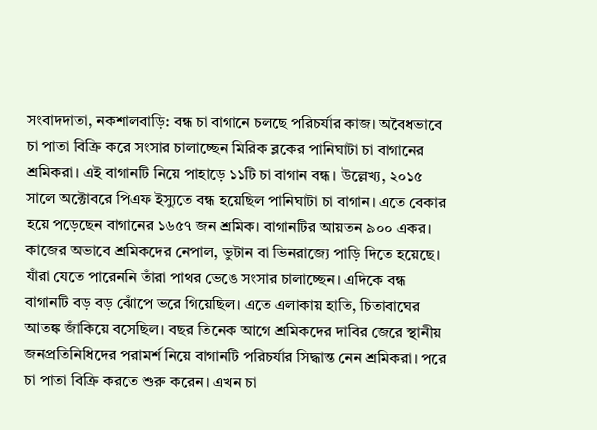সংবাদদাতা, নকশালবাড়ি: বন্ধ চা বাগানে চলছে পরিচর্যার কাজ। অবৈধভাবে চা পাতা বিক্রি করে সংসার চালাচ্ছেন মিরিক ব্লকের পানিঘাটা চা বাগানের শ্রমিকরা। এই বাগানটি নিয়ে পাহাড়ে ১১টি চা বাগান বন্ধ। উল্লেখ্য, ২০১৫ সালে অক্টোবরে পিএফ ইস্যুতে বন্ধ হয়েছিল পানিঘাটা চা বাগান। এতে বেকার হয়ে পড়েছেন বাগানের ১৬৫৭ জন শ্রমিক। বাগানটির আয়তন ৯০০ একর। কাজের অভাবে শ্রমিকদের নেপাল, ভুটান বা ভিনরাজ্যে পাড়ি দিতে হয়েছে। যাঁরা যেতে পারেননি তাঁরা পাথর ভেঙে সংসার চালাচ্ছেন। এদিকে বন্ধ বাগানটি বড় বড় ঝোঁপে ভরে গিয়েছিল। এতে এলাকায় হাতি, চিতাবাঘের আতঙ্ক জাঁকিয়ে বসেছিল। বছর তিনেক আগে শ্রমিকদের দাবির জেরে স্থানীয় জনপ্রতিনিধিদের পরামর্শ নিয়ে বাগানটি পরিচর্যার সিদ্ধান্ত নেন শ্রমিকরা। পরে চা পাতা বিক্রি করতে শুরু করেন। এখন চা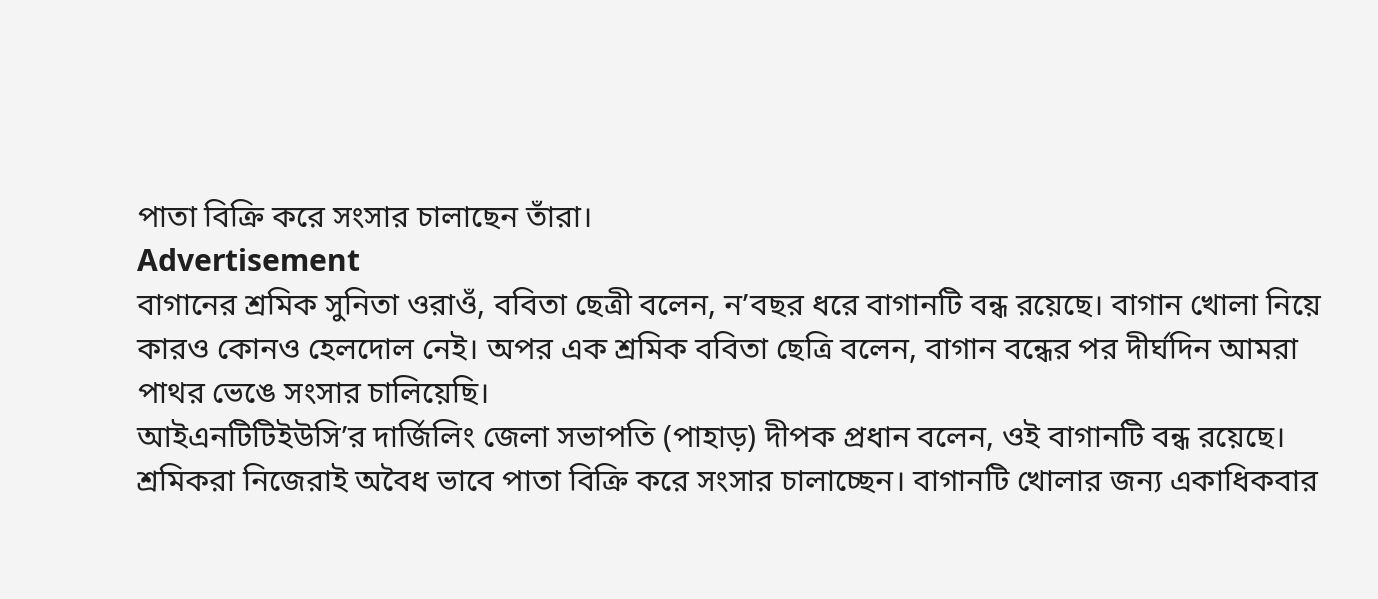পাতা বিক্রি করে সংসার চালাছেন তাঁরা।
Advertisement
বাগানের শ্রমিক সুনিতা ওরাওঁ, ববিতা ছেত্রী বলেন, ন’বছর ধরে বাগানটি বন্ধ রয়েছে। বাগান খোলা নিয়ে কারও কোনও হেলদোল নেই। অপর এক শ্রমিক ববিতা ছেত্রি বলেন, বাগান বন্ধের পর দীর্ঘদিন আমরা পাথর ভেঙে সংসার চালিয়েছি।
আইএনটিটিইউসি’র দার্জিলিং জেলা সভাপতি (পাহাড়) দীপক প্রধান বলেন, ওই বাগানটি বন্ধ রয়েছে। শ্রমিকরা নিজেরাই অবৈধ ভাবে পাতা বিক্রি করে সংসার চালাচ্ছেন। বাগানটি খোলার জন্য একাধিকবার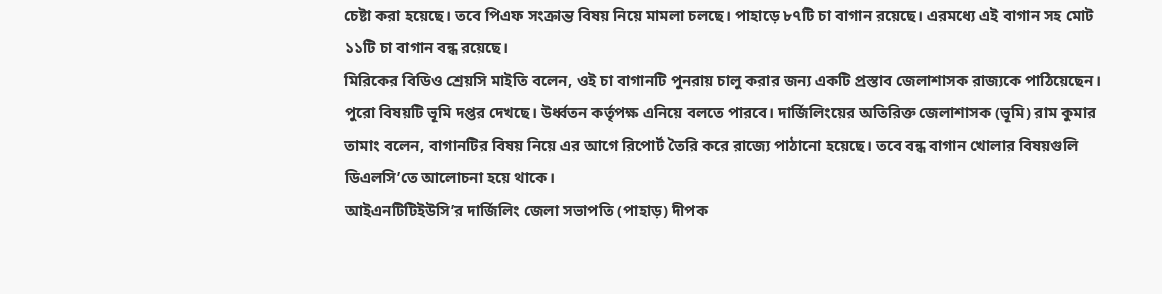চেষ্টা করা হয়েছে। তবে পিএফ সংক্রান্ত বিষয় নিয়ে মামলা চলছে। পাহাড়ে ৮৭টি চা বাগান রয়েছে। এরমধ্যে এই বাগান সহ মোট ১১টি চা বাগান বন্ধ রয়েছে।
মিরিকের বিডিও শ্রেয়সি মাইতি বলেন, ওই চা বাগানটি পুনরায় চালু করার জন্য একটি প্রস্তাব জেলাশাসক রাজ্যকে পাঠিয়েছেন। পুরো বিষয়টি ভূমি দপ্তর দেখছে। উর্ধ্বতন কর্তৃপক্ষ এনিয়ে বলতে পারবে। দার্জিলিংয়ের অতিরিক্ত জেলাশাসক (ভূমি) রাম কুমার তামাং বলেন, বাগানটির বিষয় নিয়ে এর আগে রিপোর্ট তৈরি করে রাজ্যে পাঠানো হয়েছে। তবে বন্ধ বাগান খোলার বিষয়গুলি ডিএলসি’তে আলোচনা হয়ে থাকে।
আইএনটিটিইউসি’র দার্জিলিং জেলা সভাপতি (পাহাড়) দীপক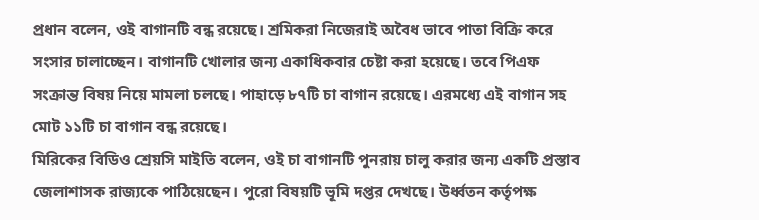প্রধান বলেন, ওই বাগানটি বন্ধ রয়েছে। শ্রমিকরা নিজেরাই অবৈধ ভাবে পাতা বিক্রি করে সংসার চালাচ্ছেন। বাগানটি খোলার জন্য একাধিকবার চেষ্টা করা হয়েছে। তবে পিএফ সংক্রান্ত বিষয় নিয়ে মামলা চলছে। পাহাড়ে ৮৭টি চা বাগান রয়েছে। এরমধ্যে এই বাগান সহ মোট ১১টি চা বাগান বন্ধ রয়েছে।
মিরিকের বিডিও শ্রেয়সি মাইতি বলেন, ওই চা বাগানটি পুনরায় চালু করার জন্য একটি প্রস্তাব জেলাশাসক রাজ্যকে পাঠিয়েছেন। পুরো বিষয়টি ভূমি দপ্তর দেখছে। উর্ধ্বতন কর্তৃপক্ষ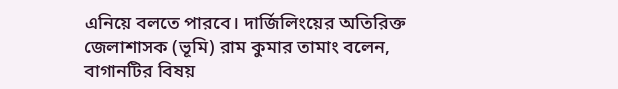এনিয়ে বলতে পারবে। দার্জিলিংয়ের অতিরিক্ত জেলাশাসক (ভূমি) রাম কুমার তামাং বলেন, বাগানটির বিষয়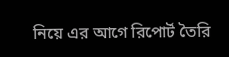নিয়ে এর আগে রিপোর্ট তৈরি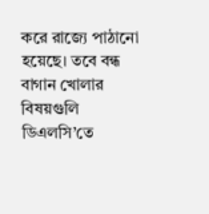করে রাজ্যে পাঠানো হয়েছে। তবে বন্ধ বাগান খোলার বিষয়গুলি ডিএলসি’তে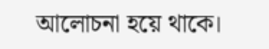আলোচনা হয়ে থাকে।